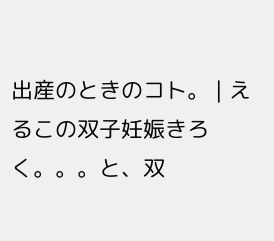出産のときのコト。 | えるこの双子妊娠きろく。。。と、双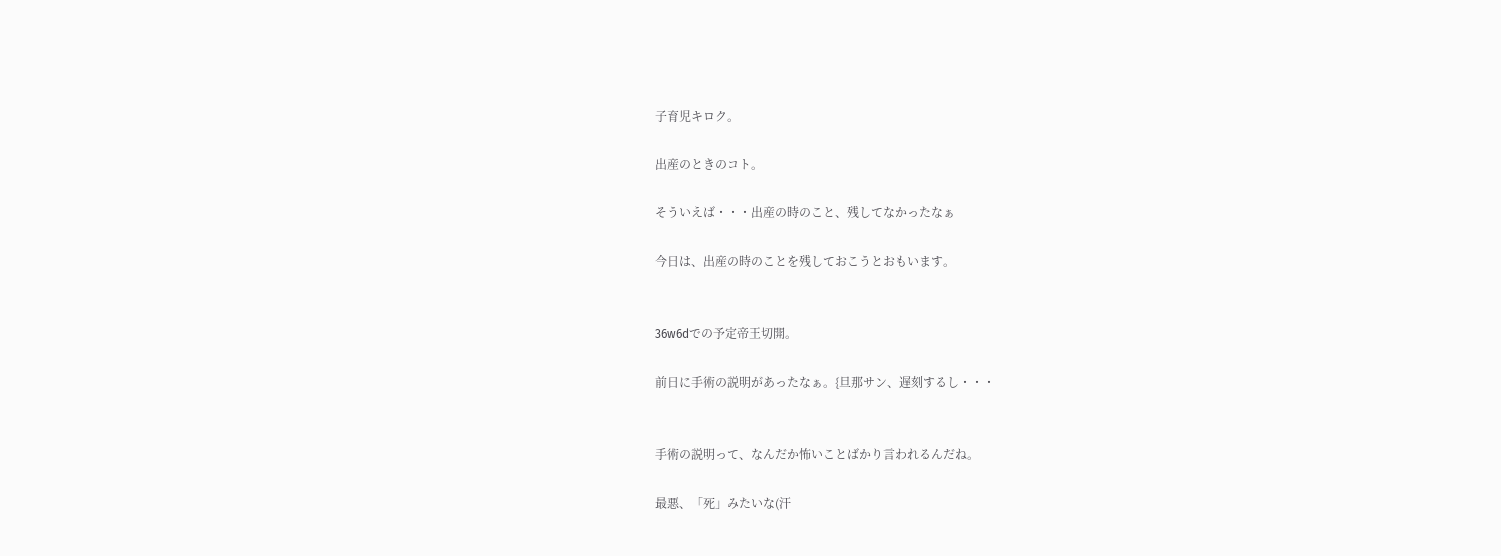子育児キロク。

出産のときのコト。

そういえば・・・出産の時のこと、残してなかったなぁ

今日は、出産の時のことを残しておこうとおもいます。


36w6dでの予定帝王切開。

前日に手術の説明があったなぁ。{旦那サン、遅刻するし・・・


手術の説明って、なんだか怖いことばかり言われるんだね。

最悪、「死」みたいな(汗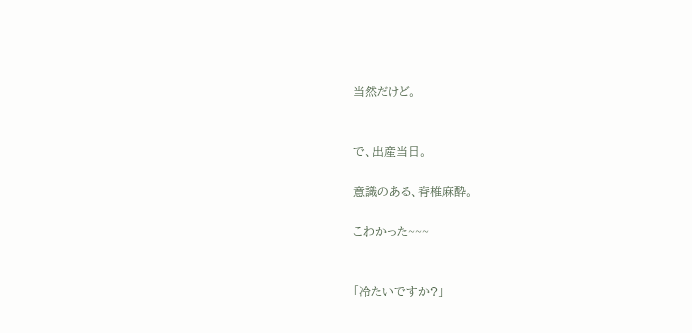当然だけど。


で、出産当日。

意識のある、脊椎麻酔。

こわかった~~~


「冷たいですか?」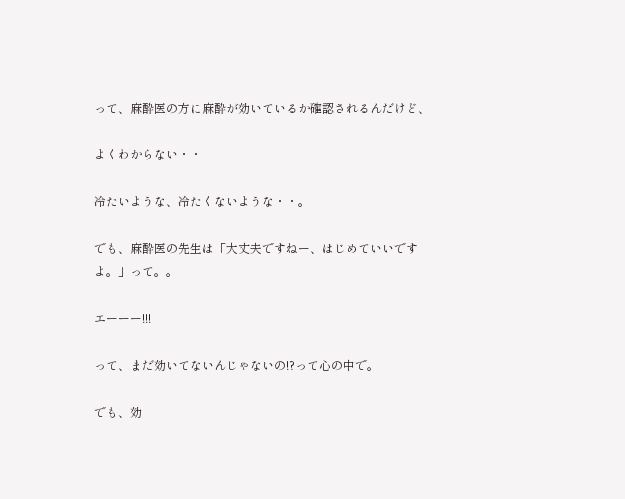って、麻酔医の方に麻酔が効いているか確認されるんだけど、

よくわからない・・

冷たいような、冷たくないような・・。

でも、麻酔医の先生は「大丈夫ですねー、はじめていいですよ。」って。。

エーーー!!!

って、まだ効いてないんじゃないの!?って心の中で。

でも、効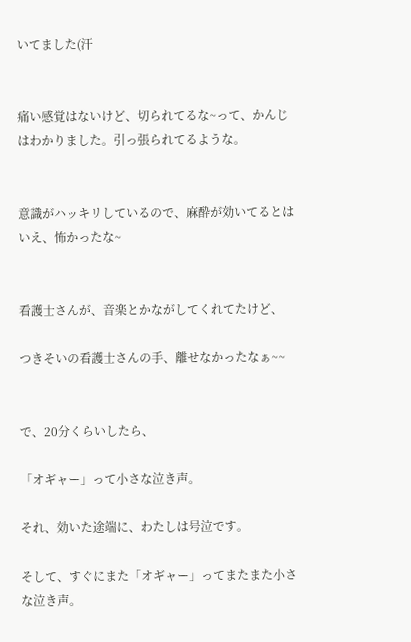いてました(汗


痛い感覚はないけど、切られてるな~って、かんじはわかりました。引っ張られてるような。


意識がハッキリしているので、麻酔が効いてるとはいえ、怖かったな~


看護士さんが、音楽とかながしてくれてたけど、

つきそいの看護士さんの手、離せなかったなぁ~~


で、20分くらいしたら、

「オギャー」って小さな泣き声。

それ、効いた途端に、わたしは号泣です。

そして、すぐにまた「オギャー」ってまたまた小さな泣き声。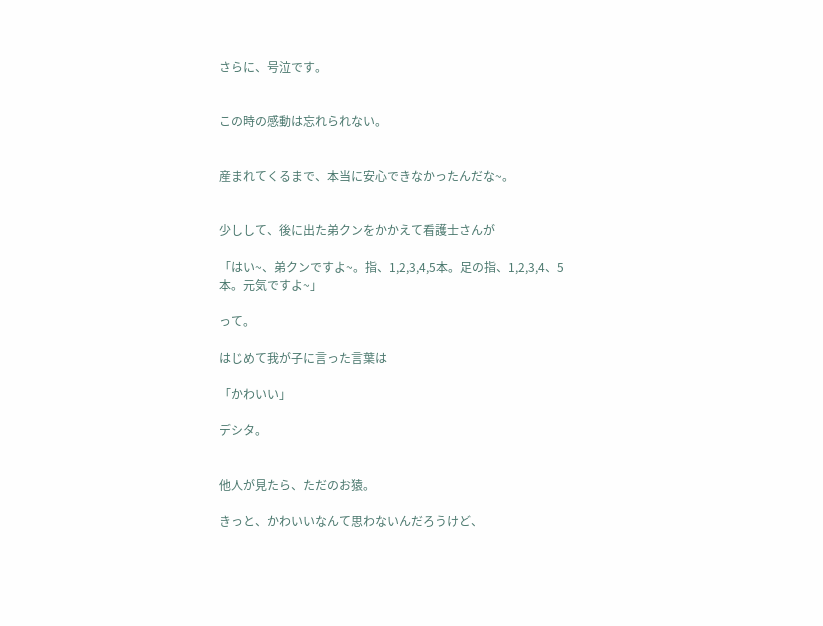さらに、号泣です。


この時の感動は忘れられない。


産まれてくるまで、本当に安心できなかったんだな~。


少しして、後に出た弟クンをかかえて看護士さんが

「はい~、弟クンですよ~。指、1,2,3,4,5本。足の指、1,2,3,4、5本。元気ですよ~」

って。

はじめて我が子に言った言葉は

「かわいい」

デシタ。


他人が見たら、ただのお猿。

きっと、かわいいなんて思わないんだろうけど、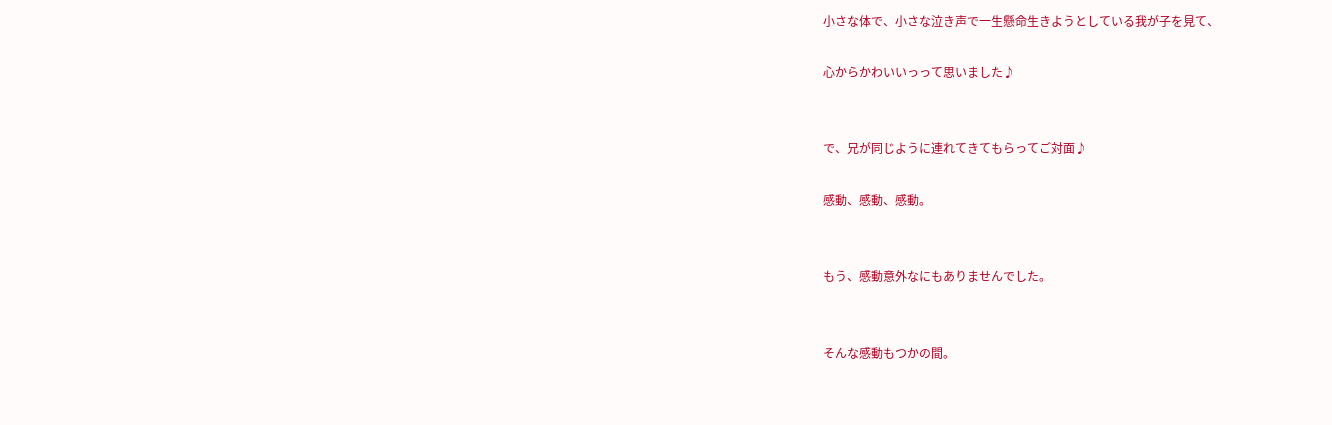小さな体で、小さな泣き声で一生懸命生きようとしている我が子を見て、

心からかわいいっって思いました♪


で、兄が同じように連れてきてもらってご対面♪

感動、感動、感動。


もう、感動意外なにもありませんでした。


そんな感動もつかの間。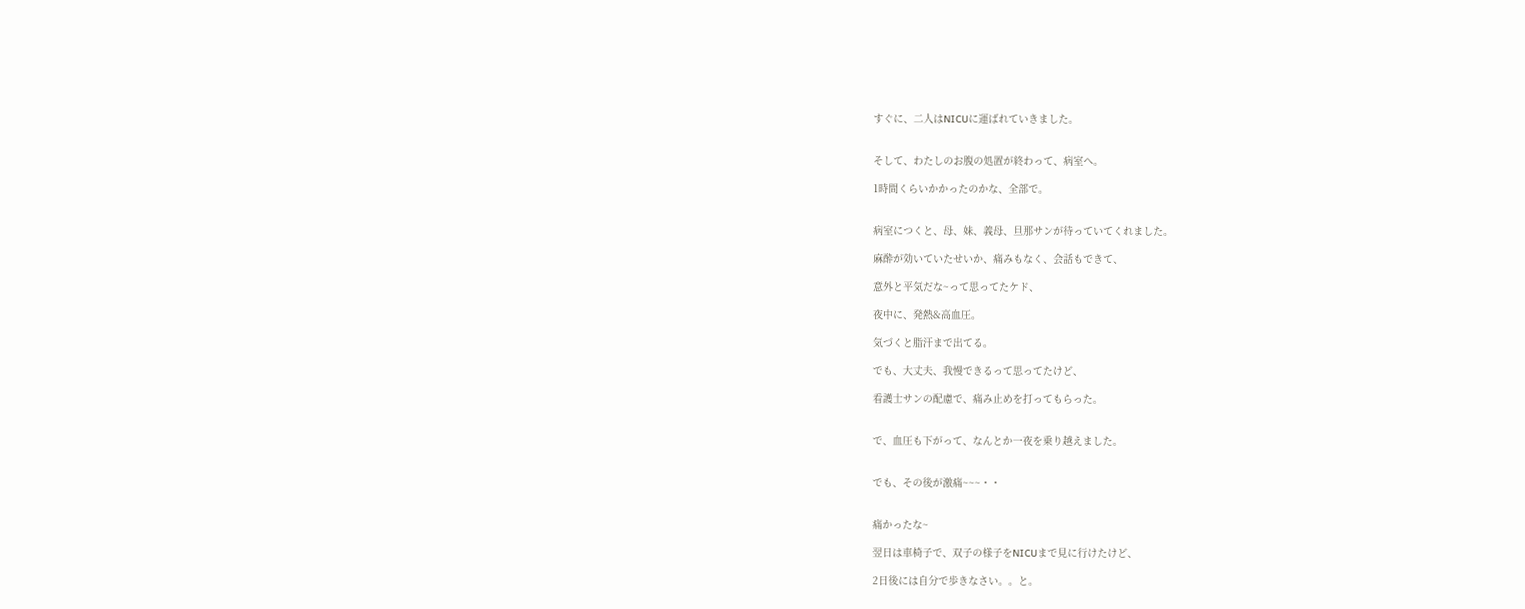すぐに、二人はNICUに運ばれていきました。


そして、わたしのお腹の処置が終わって、病室へ。

1時間くらいかかったのかな、全部で。


病室につくと、母、妹、義母、旦那サンが待っていてくれました。

麻酔が効いていたせいか、痛みもなく、会話もできて、

意外と平気だな~って思ってたケド、

夜中に、発熱&高血圧。

気づくと脂汗まで出てる。

でも、大丈夫、我慢できるって思ってたけど、

看護士サンの配慮で、痛み止めを打ってもらった。


で、血圧も下がって、なんとか一夜を乗り越えました。


でも、その後が激痛~~~・・


痛かったな~

翌日は車椅子で、双子の様子をNICUまで見に行けたけど、

2日後には自分で歩きなさい。。と。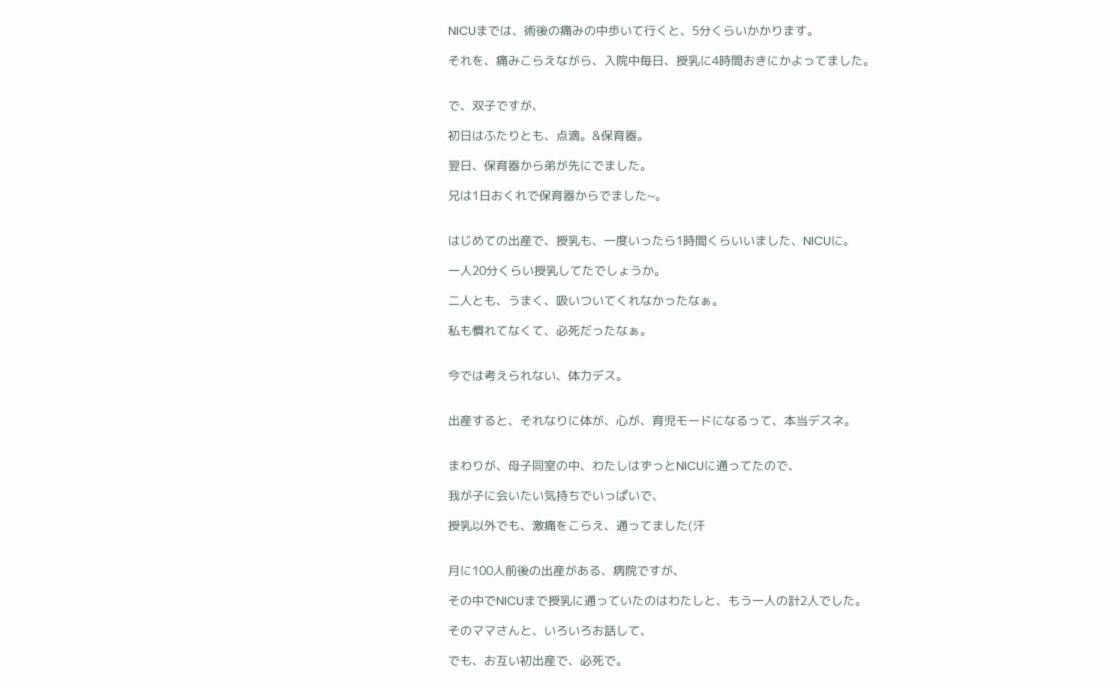NICUまでは、術後の痛みの中歩いて行くと、5分くらいかかります。

それを、痛みこらえながら、入院中毎日、授乳に4時間おきにかよってました。


で、双子ですが、

初日はふたりとも、点滴。&保育器。

翌日、保育器から弟が先にでました。

兄は1日おくれで保育器からでました~。


はじめての出産で、授乳も、一度いったら1時間くらいいました、NICUに。

一人20分くらい授乳してたでしょうか。

二人とも、うまく、吸いついてくれなかったなぁ。

私も慣れてなくて、必死だったなぁ。


今では考えられない、体力デス。


出産すると、それなりに体が、心が、育児モードになるって、本当デスネ。


まわりが、母子同室の中、わたしはずっとNICUに通ってたので、

我が子に会いたい気持ちでいっぱいで、

授乳以外でも、激痛をこらえ、通ってました(汗


月に100人前後の出産がある、病院ですが、

その中でNICUまで授乳に通っていたのはわたしと、もう一人の計2人でした。

そのママさんと、いろいろお話して、

でも、お互い初出産で、必死で。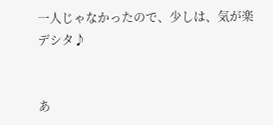一人じゃなかったので、少しは、気が楽デシタ♪


あ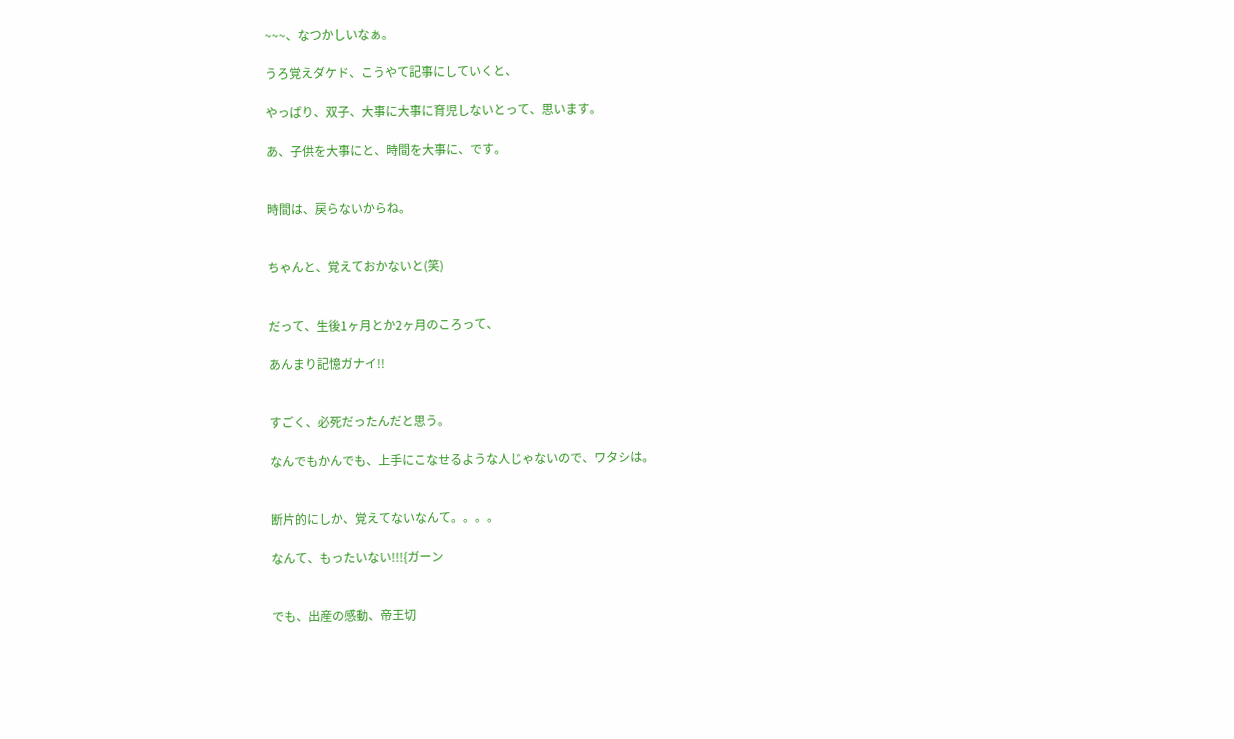~~~、なつかしいなぁ。

うろ覚えダケド、こうやて記事にしていくと、

やっぱり、双子、大事に大事に育児しないとって、思います。

あ、子供を大事にと、時間を大事に、です。


時間は、戻らないからね。


ちゃんと、覚えておかないと(笑)


だって、生後1ヶ月とか2ヶ月のころって、

あんまり記憶ガナイ!!


すごく、必死だったんだと思う。

なんでもかんでも、上手にこなせるような人じゃないので、ワタシは。


断片的にしか、覚えてないなんて。。。。

なんて、もったいない!!!{ガーン


でも、出産の感動、帝王切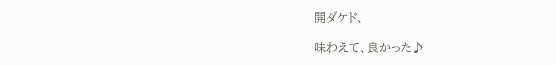開ダケド、

味わえて、良かった♪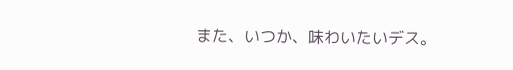また、いつか、味わいたいデス。